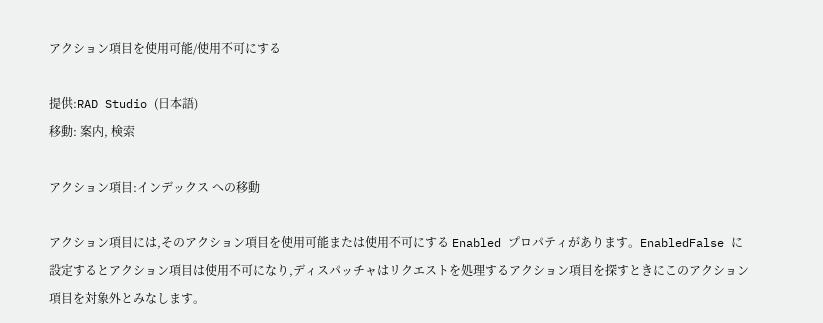アクション項目を使用可能/使用不可にする

提供:RAD Studio (日本語)
移動: 案内, 検索

アクション項目:インデックス への移動

アクション項目には,そのアクション項目を使用可能または使用不可にする Enabled プロパティがあります。EnabledFalse に設定するとアクション項目は使用不可になり,ディスパッチャはリクエストを処理するアクション項目を探すときにこのアクション項目を対象外とみなします。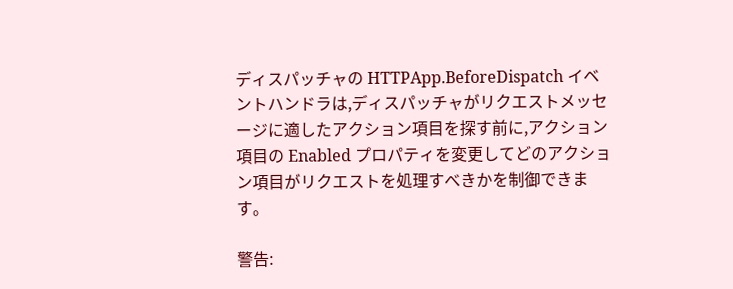ディスパッチャの HTTPApp.BeforeDispatch イベントハンドラは,ディスパッチャがリクエストメッセージに適したアクション項目を探す前に,アクション項目の Enabled プロパティを変更してどのアクション項目がリクエストを処理すべきかを制御できます。

警告: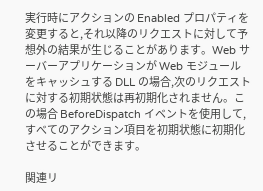実行時にアクションの Enabled プロパティを変更すると,それ以降のリクエストに対して予想外の結果が生じることがあります。Web サーバーアプリケーションが Web モジュールをキャッシュする DLL の場合,次のリクエストに対する初期状態は再初期化されません。この場合 BeforeDispatch イベントを使用して,すべてのアクション項目を初期状態に初期化させることができます。

関連リ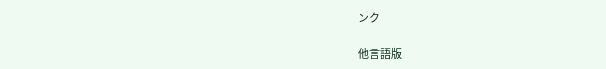ンク

他言語版